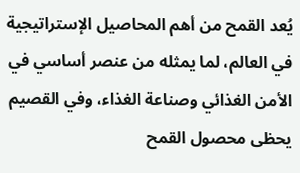يُعد القمح من أهم المحاصيل الإستراتيجية في العالم، لما يمثله من عنصر أساسي في الأمن الغذائي وصناعة الغذاء، وفي القصيم يحظى محصول القمح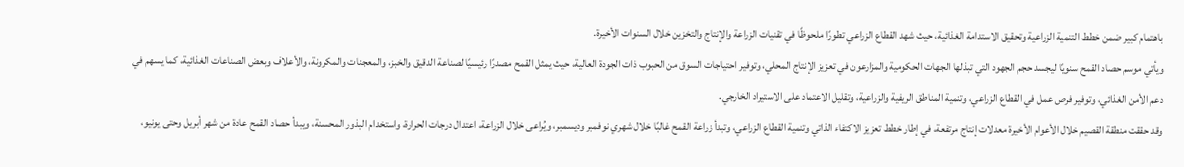باهتمام كبير ضمن خطط التنمية الزراعية وتحقيق الاستدامة الغذائية، حيث شهد القطاع الزراعي تطورًا ملحوظًا في تقنيات الزراعة والإنتاج والتخزين خلال السنوات الأخيرة.
ويأتي موسم حصاد القمح سنويًا ليجسد حجم الجهود التي تبذلها الجهات الحكومية والمزارعون في تعزيز الإنتاج المحلي، وتوفير احتياجات السوق من الحبوب ذات الجودة العالية، حيث يمثل القمح مصدرًا رئيسيًا لصناعة الدقيق والخبز، والمعجنات والمكرونة، والأعلاف وبعض الصناعات الغذائية، كما يسهم في دعم الأمن الغذائي، وتوفير فرص عمل في القطاع الزراعي، وتنمية المناطق الريفية والزراعية، وتقليل الاعتماد على الاستيراد الخارجي.
وقد حققت منطقة القصيم خلال الأعوام الأخيرة معدلات إنتاج مرتفعة، في إطار خطط تعزيز الاكتفاء الذاتي وتنمية القطاع الزراعي، وتبدأ زراعة القمح غالبًا خلال شهري نوفمبر وديسمبر، ويُراعى خلال الزراعة، اعتدال درجات الحرارة، واستخدام البذور المحسنة، ويبدأ حصاد القمح عادة من شهر أبريل وحتى يونيو،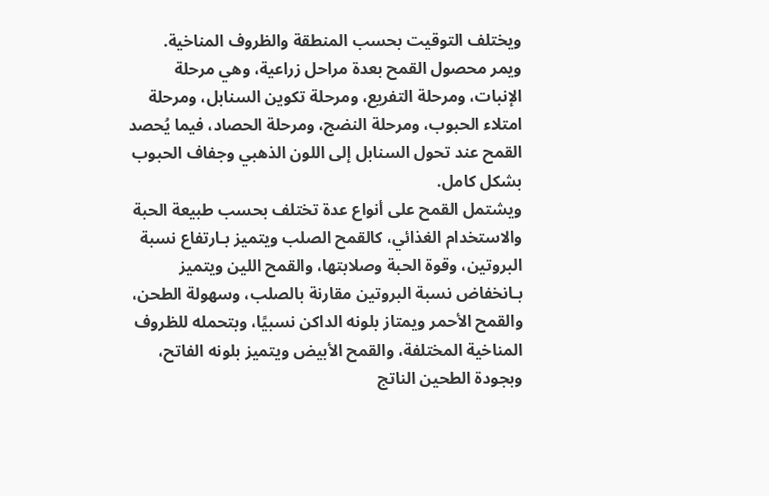ويختلف التوقيت بحسب المنطقة والظروف المناخية.
ويمر محصول القمح بعدة مراحل زراعية، وهي مرحلة الإنبات، ومرحلة التفريع، ومرحلة تكوين السنابل، ومرحلة امتلاء الحبوب، ومرحلة النضج، ومرحلة الحصاد، فيما يُحصد القمح عند تحول السنابل إلى اللون الذهبي وجفاف الحبوب بشكل كامل.
ويشتمل القمح على أنواع عدة تختلف بحسب طبيعة الحبة والاستخدام الغذائي، كالقمح الصلب ويتميز بـارتفاع نسبة البروتين، وقوة الحبة وصلابتها، والقمح اللين ويتميز بـانخفاض نسبة البروتين مقارنة بالصلب، وسهولة الطحن، والقمح الأحمر ويمتاز بلونه الداكن نسبيًا، وبتحمله للظروف المناخية المختلفة، والقمح الأبيض ويتميز بلونه الفاتح، وبجودة الطحين الناتج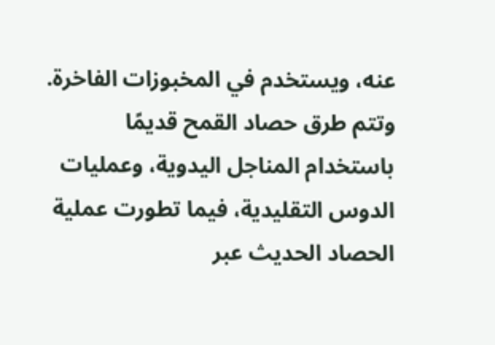عنه، ويستخدم في المخبوزات الفاخرة.
وتتم طرق حصاد القمح قديمًا باستخدام المناجل اليدوية، وعمليات الدوس التقليدية، فيما تطورت عملية الحصاد الحديث عبر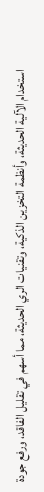استخدام الآلية الحديثة، وأنظمة التخزين الذكية، وتقنيات الري الحديثة، مما أسهم في تقليل الفاقد، ورفع جودة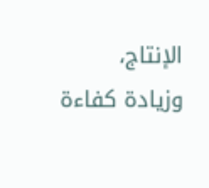الإنتاج، وزيادة كفاءة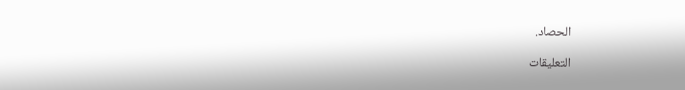الحصاد.

التعليقات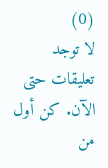(0)
لا توجد تعليقات حتى الآن. كن أول من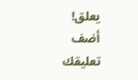يعلق!
أضف تعليقك